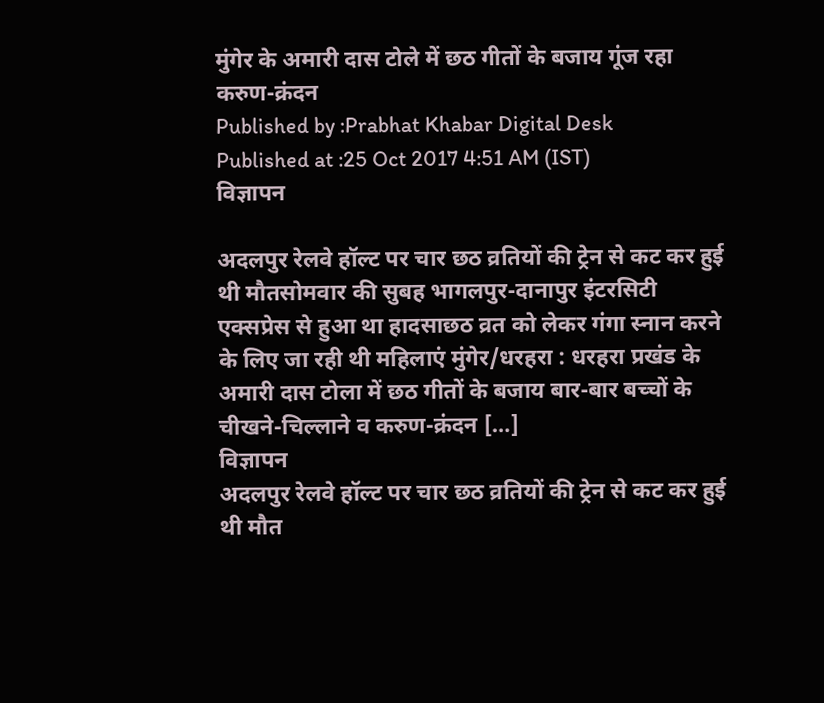मुंगेर के अमारी दास टोले में छठ गीतों के बजाय गूंज रहा करुण-क्रंदन
Published by :Prabhat Khabar Digital Desk
Published at :25 Oct 2017 4:51 AM (IST)
विज्ञापन

अदलपुर रेलवे हॉल्ट पर चार छठ व्रतियों की ट्रेन से कट कर हुई थी मौतसोमवार की सुबह भागलपुर-दानापुर इंटरसिटी एक्सप्रेस से हुआ था हादसाछठ व्रत को लेकर गंगा स्नान करने के लिए जा रही थी महिलाएं मुंगेर/धरहरा : धरहरा प्रखंड के अमारी दास टोला में छठ गीतों के बजाय बार-बार बच्चों के चीखने-चिल्लाने व करुण-क्रंदन […]
विज्ञापन
अदलपुर रेलवे हॉल्ट पर चार छठ व्रतियों की ट्रेन से कट कर हुई थी मौत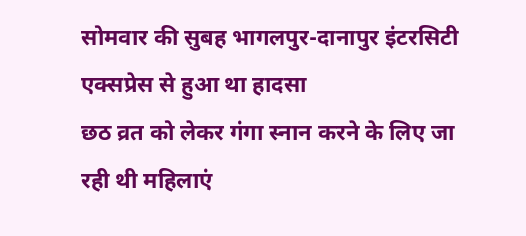सोमवार की सुबह भागलपुर-दानापुर इंटरसिटी एक्सप्रेस से हुआ था हादसा
छठ व्रत को लेकर गंगा स्नान करने के लिए जा रही थी महिलाएं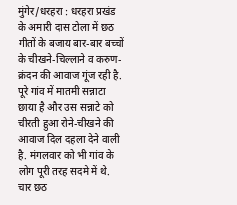मुंगेर/धरहरा : धरहरा प्रखंड के अमारी दास टोला में छठ गीतों के बजाय बार-बार बच्चों के चीखने-चिल्लाने व करुण-क्रंदन की आवाज गूंज रही है. पूरे गांव में मातमी सन्नाटा छाया है और उस सन्नाटे को चीरती हुआ रोने-चीखने की आवाज दिल दहला देने वाली है. मंगलवार को भी गांव के लोग पूरी तरह सदमे में थे. चार छठ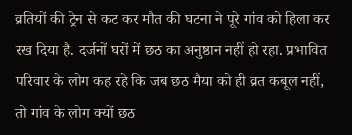व्रतियों की ट्रेन से कट कर मौत की घटना ने पूरे गांव को हिला कर रख दिया है. दर्जनों घरों में छठ का अनुष्ठान नहीं हो रहा. प्रभावित परिवार के लोग कह रहे कि जब छठ मैया को ही व्रत कबूल नहीं, तो गांव के लोग क्यों छठ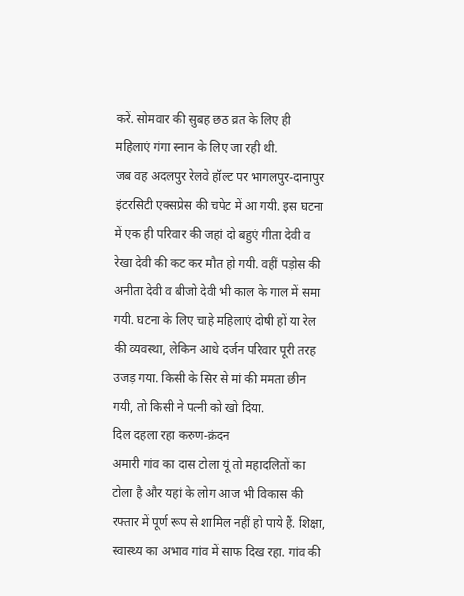करें. सोमवार की सुबह छठ व्रत के लिए ही महिलाएं गंगा स्नान के लिए जा रही थी.
जब वह अदलपुर रेलवे हॉल्ट पर भागलपुर-दानापुर इंटरसिटी एक्सप्रेस की चपेट में आ गयी. इस घटना में एक ही परिवार की जहां दो बहुएं गीता देवी व रेखा देवी की कट कर मौत हो गयी. वहीं पड़ोस की अनीता देवी व बीजो देवी भी काल के गाल में समा गयी. घटना के लिए चाहे महिलाएं दोषी हों या रेल की व्यवस्था, लेकिन आधे दर्जन परिवार पूरी तरह उजड़ गया. किसी के सिर से मां की ममता छीन गयी, तो किसी ने पत्नी को खो दिया.
दिल दहला रहा करुण-क्रंदन
अमारी गांव का दास टोला यूं तो महादलितों का टोला है और यहां के लोग आज भी विकास की रफ्तार में पूर्ण रूप से शामिल नहीं हो पाये हैं. शिक्षा, स्वास्थ्य का अभाव गांव में साफ दिख रहा. गांव की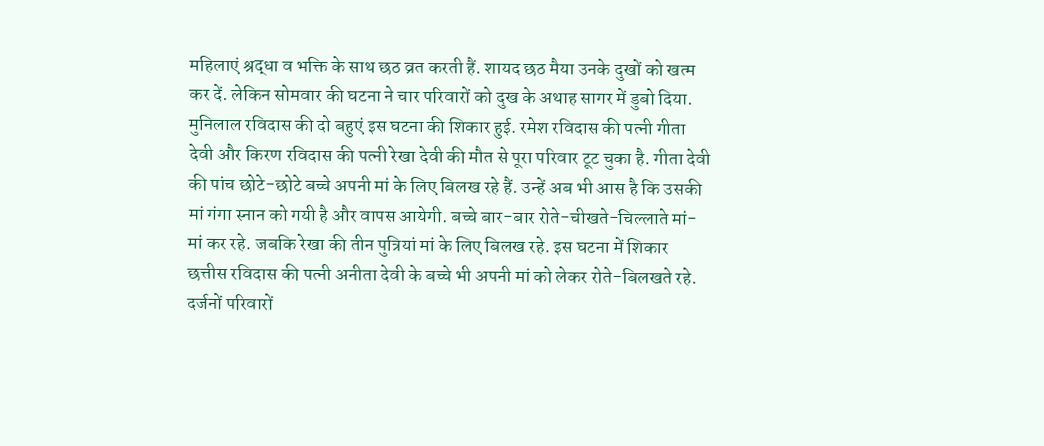महिलाएं श्रद्धा व भक्ति के साथ छठ व्रत करती हैं. शायद छठ मैया उनके दुखों को खत्म कर दें. लेकिन सोमवार की घटना ने चार परिवारों को दुख के अथाह सागर में डुबो दिया. मुनिलाल रविदास की दो बहुएं इस घटना की शिकार हुई. रमेश रविदास की पत्नी गीता देवी और किरण रविदास की पत्नी रेखा देवी की मौत से पूरा परिवार टूट चुका है. गीता देवी की पांच छोटे-छोटे बच्चे अपनी मां के लिए बिलख रहे हैं. उन्हें अब भी आस है कि उसकी मां गंगा स्नान को गयी है और वापस आयेगी. बच्चे बार-बार रोते-चीखते-चिल्लाते मां-मां कर रहे. जबकि रेखा की तीन पुत्रियां मां के लिए बिलख रहे. इस घटना में शिकार छत्तीस रविदास की पत्नी अनीता देवी के बच्चे भी अपनी मां को लेकर रोते-बिलखते रहे.
दर्जनों परिवारों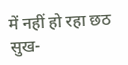में नहीं हो रहा छठ
सुख-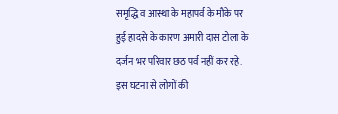समृद्धि व आस्था के महापर्व के मौके पर हुई हादसे के कारण अमारी दास टोला के दर्जन भर परिवार छठ पर्व नहीं कर रहे. इस घटना से लोगों की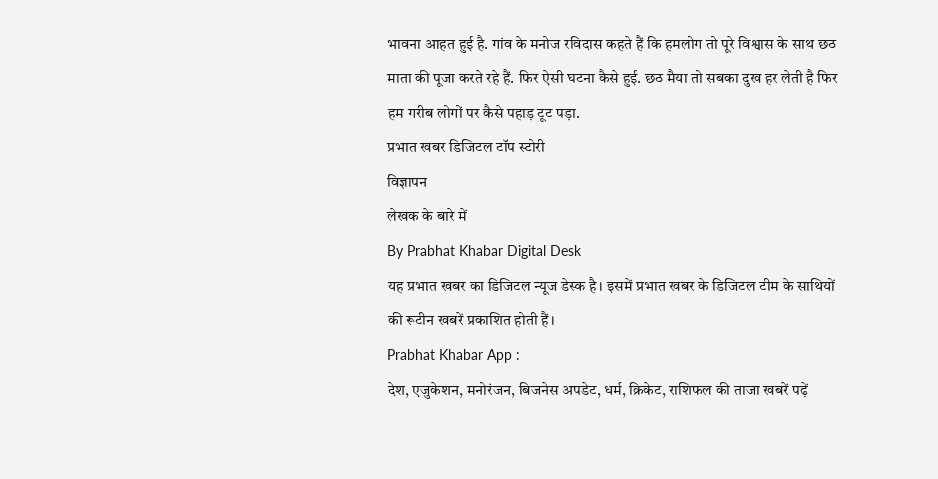भावना आहत हुई है. गांव के मनोज रविदास कहते हैं कि हमलोग तो पूरे विश्वास के साथ छठ माता की पूजा करते रहे हैं. फिर ऐसी घटना कैसे हुई. छठ मैया तो सबका दुख हर लेती है फिर हम गरीब लोगों पर कैसे पहाड़ टूट पड़ा.
प्रभात खबर डिजिटल टॉप स्टोरी
विज्ञापन
लेखक के बारे में
By Prabhat Khabar Digital Desk
यह प्रभात खबर का डिजिटल न्यूज डेस्क है। इसमें प्रभात खबर के डिजिटल टीम के साथियों की रूटीन खबरें प्रकाशित होती हैं।
Prabhat Khabar App :
देश, एजुकेशन, मनोरंजन, बिजनेस अपडेट, धर्म, क्रिकेट, राशिफल की ताजा खबरें पढ़ें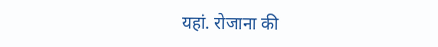यहां. रोजाना की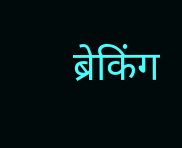ब्रेकिंग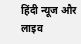हिंदी न्यूज और लाइव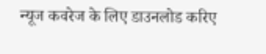न्यूज कवरेज के लिए डाउनलोड करिए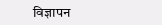विज्ञापन